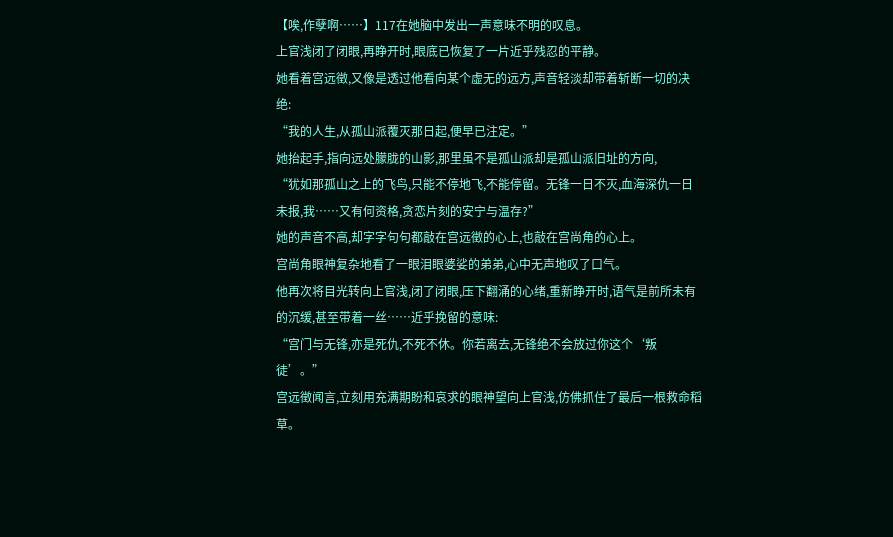【唉,作孽啊……】117在她脑中发出一声意味不明的叹息。
上官浅闭了闭眼,再睁开时,眼底已恢复了一片近乎残忍的平静。
她看着宫远徵,又像是透过他看向某个虚无的远方,声音轻淡却带着斩断一切的决绝:
“我的人生,从孤山派覆灭那日起,便早已注定。”
她抬起手,指向远处朦胧的山影,那里虽不是孤山派却是孤山派旧址的方向,
“犹如那孤山之上的飞鸟,只能不停地飞,不能停留。无锋一日不灭,血海深仇一日未报,我……又有何资格,贪恋片刻的安宁与温存?”
她的声音不高,却字字句句都敲在宫远徵的心上,也敲在宫尚角的心上。
宫尚角眼神复杂地看了一眼泪眼婆娑的弟弟,心中无声地叹了口气。
他再次将目光转向上官浅,闭了闭眼,压下翻涌的心绪,重新睁开时,语气是前所未有的沉缓,甚至带着一丝……近乎挽留的意味:
“宫门与无锋,亦是死仇,不死不休。你若离去,无锋绝不会放过你这个‘叛徒’。”
宫远徵闻言,立刻用充满期盼和哀求的眼神望向上官浅,仿佛抓住了最后一根救命稻草。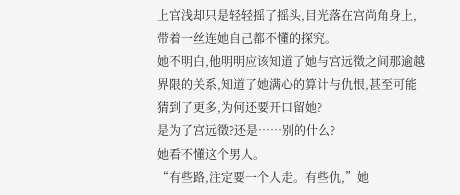上官浅却只是轻轻摇了摇头,目光落在宫尚角身上,带着一丝连她自己都不懂的探究。
她不明白,他明明应该知道了她与宫远徵之间那逾越界限的关系,知道了她满心的算计与仇恨,甚至可能猜到了更多,为何还要开口留她?
是为了宫远徵?还是……别的什么?
她看不懂这个男人。
“有些路,注定要一个人走。有些仇,”她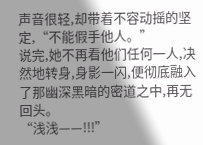声音很轻,却带着不容动摇的坚定,“不能假手他人。”
说完,她不再看他们任何一人,决然地转身,身影一闪,便彻底融入了那幽深黑暗的密道之中,再无回头。
“浅浅——!!!”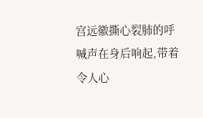宫远徽撕心裂肺的呼喊声在身后响起,带着令人心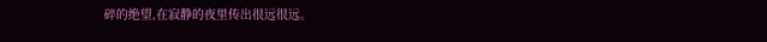碎的绝望,在寂静的夜里传出很远很远。